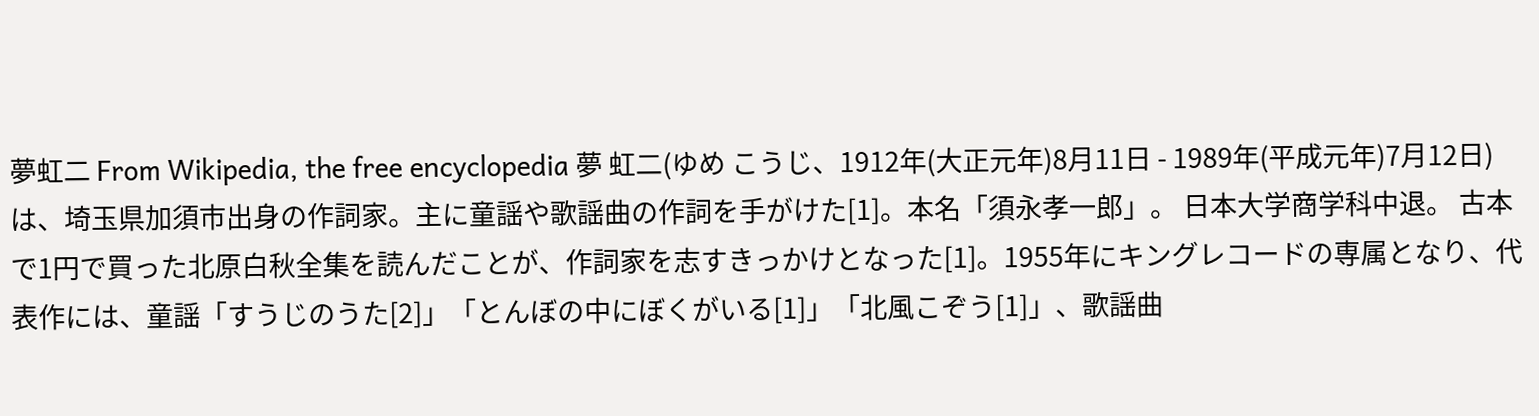夢虹二 From Wikipedia, the free encyclopedia 夢 虹二(ゆめ こうじ、1912年(大正元年)8月11日 - 1989年(平成元年)7月12日)は、埼玉県加須市出身の作詞家。主に童謡や歌謡曲の作詞を手がけた[1]。本名「須永孝一郎」。 日本大学商学科中退。 古本で1円で買った北原白秋全集を読んだことが、作詞家を志すきっかけとなった[1]。1955年にキングレコードの専属となり、代表作には、童謡「すうじのうた[2]」「とんぼの中にぼくがいる[1]」「北風こぞう[1]」、歌謡曲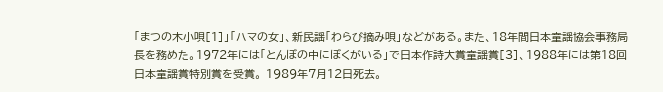「まつの木小唄[1]」「ハマの女」、新民謡「わらび摘み唄」などがある。また、18年間日本童謡協会事務局長を務めた。1972年には「とんぼの中にぼくがいる」で日本作詩大賞童謡賞[3]、1988年には第18回日本童謡賞特別賞を受賞。 1989年7月12日死去。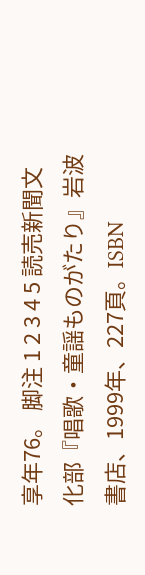享年76。 脚注 1 2 3 4 5 読売新聞文化部『唱歌・童謡ものがたり』岩波書店、1999年、227頁。ISBN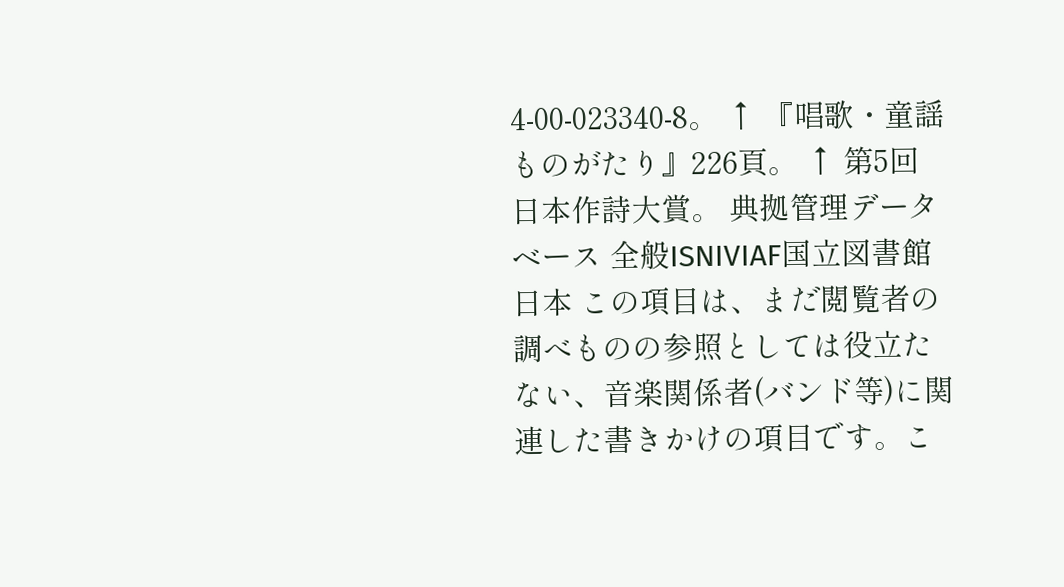4-00-023340-8。 ↑ 『唱歌・童謡ものがたり』226頁。 ↑ 第5回 日本作詩大賞。 典拠管理データベース 全般ISNIVIAF国立図書館日本 この項目は、まだ閲覧者の調べものの参照としては役立たない、音楽関係者(バンド等)に関連した書きかけの項目です。こ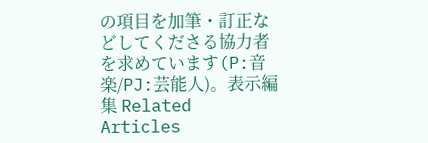の項目を加筆・訂正などしてくださる協力者を求めています(P:音楽/PJ:芸能人)。表示編集 Related Articles